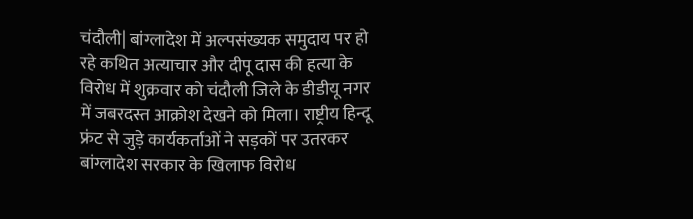चंदौली| बांग्लादेश में अल्पसंख्यक समुदाय पर हो रहे कथित अत्याचार और दीपू दास की हत्या के विरोध में शुक्रवार को चंदौली जिले के डीडीयू नगर में जबरदस्त आक्रोश देखने को मिला। राष्ट्रीय हिन्दू फ्रंट से जुड़े कार्यकर्ताओं ने सड़कों पर उतरकर बांग्लादेश सरकार के खिलाफ विरोध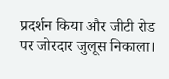प्रदर्शन किया और जीटी रोड पर जोरदार जुलूस निकाला।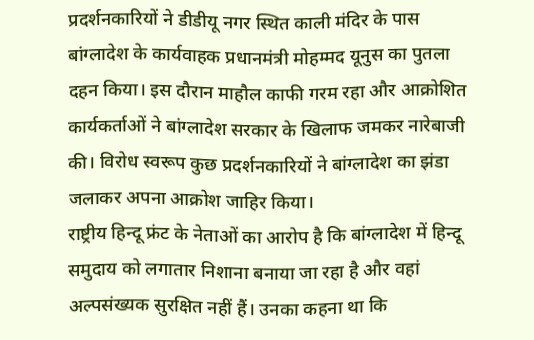प्रदर्शनकारियों ने डीडीयू नगर स्थित काली मंदिर के पास बांग्लादेश के कार्यवाहक प्रधानमंत्री मोहम्मद यूनुस का पुतला दहन किया। इस दौरान माहौल काफी गरम रहा और आक्रोशित कार्यकर्ताओं ने बांग्लादेश सरकार के खिलाफ जमकर नारेबाजी की। विरोध स्वरूप कुछ प्रदर्शनकारियों ने बांग्लादेश का झंडा जलाकर अपना आक्रोश जाहिर किया।
राष्ट्रीय हिन्दू फ्रंट के नेताओं का आरोप है कि बांग्लादेश में हिन्दू समुदाय को लगातार निशाना बनाया जा रहा है और वहां अल्पसंख्यक सुरक्षित नहीं हैं। उनका कहना था कि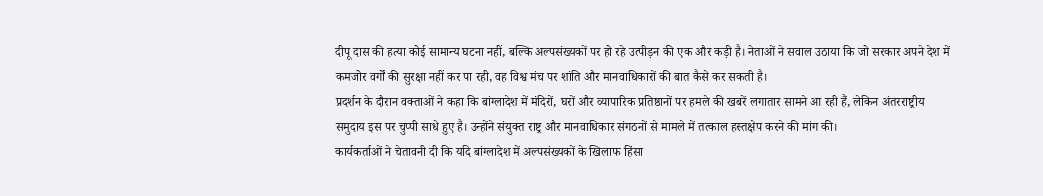दीपू दास की हत्या कोई सामान्य घटना नहीं, बल्कि अल्पसंख्यकों पर हो रहे उत्पीड़न की एक और कड़ी है। नेताओं ने सवाल उठाया कि जो सरकार अपने देश में कमजोर वर्गों की सुरक्षा नहीं कर पा रही, वह विश्व मंच पर शांति और मानवाधिकारों की बात कैसे कर सकती है।
प्रदर्शन के दौरान वक्ताओं ने कहा कि बांग्लादेश में मंदिरों, घरों और व्यापारिक प्रतिष्ठानों पर हमले की खबरें लगातार सामने आ रही हैं, लेकिन अंतरराष्ट्रीय समुदाय इस पर चुप्पी साधे हुए है। उन्होंने संयुक्त राष्ट्र और मानवाधिकार संगठनों से मामले में तत्काल हस्तक्षेप करने की मांग की।
कार्यकर्ताओं ने चेतावनी दी कि यदि बांग्लादेश में अल्पसंख्यकों के खिलाफ हिंसा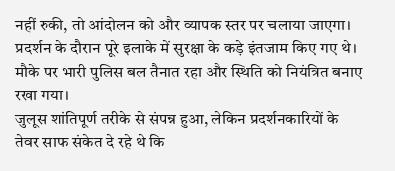नहीं रुकी, तो आंदोलन को और व्यापक स्तर पर चलाया जाएगा। प्रदर्शन के दौरान पूरे इलाके में सुरक्षा के कड़े इंतजाम किए गए थे। मौके पर भारी पुलिस बल तैनात रहा और स्थिति को नियंत्रित बनाए रखा गया।
जुलूस शांतिपूर्ण तरीके से संपन्न हुआ, लेकिन प्रदर्शनकारियों के तेवर साफ संकेत दे रहे थे कि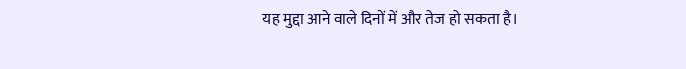यह मुद्दा आने वाले दिनों में और तेज हो सकता है।